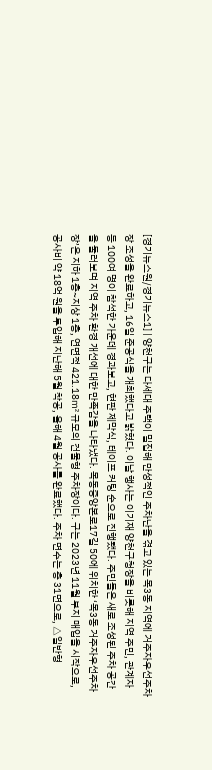[경기뉴스원/경기뉴스1] | 양천구는 다세대 주택이 밀집해 만성적인 주차난을 겪고 있는 목3동 지역에 거주자우선주차장 조성을 완료하고, 16일 준공식을 개최했다고 밝혔다. 이날 행사는 이기재 양천구청장을 비롯해 지역 주민, 관계자 등 100여 명이 참석한 가운데 경과보고, 현판 제막식, 테이프 커팅 순으로 진행됐다. 주민들은 새로 조성된 주차 공간을 둘러보며 지역 주차 환경 개선에 대한 만족감을 나타냈다. 목동중앙본로17길 50에 위치한 ‘목3동 거주자우선주차장’은 지하 1층~지상 1층, 연면적 421.18㎡ 규모의 건물형 주차장이다. 구는 2023년 11월 부지 매입을 시작으로, 공사비 약 18억 원을 투입해 지난해 5월 착공, 올해 4월 공사를 완료했다. 주차 면수는 총 31면으로, △일반형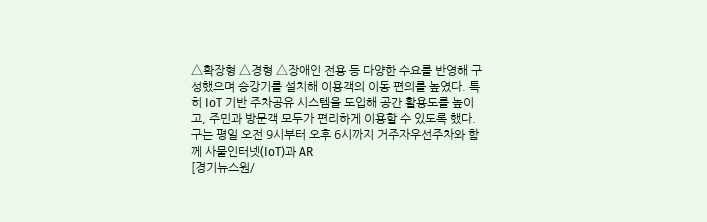△확장형 △경형 △장애인 전용 등 다양한 수요를 반영해 구성했으며 승강기를 설치해 이용객의 이동 편의를 높였다. 특히 IoT 기반 주차공유 시스템을 도입해 공간 활용도를 높이고, 주민과 방문객 모두가 편리하게 이용할 수 있도록 했다. 구는 평일 오전 9시부터 오후 6시까지 거주자우선주차와 함께 사물인터넷(IoT)과 AR
[경기뉴스원/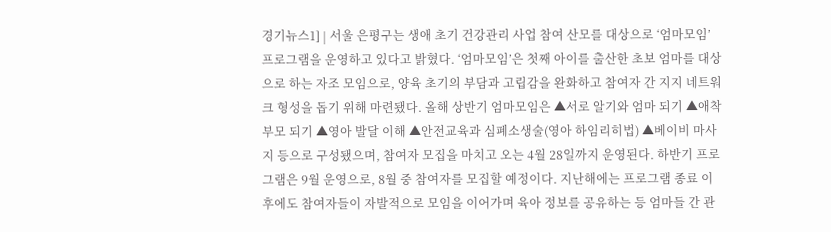경기뉴스1] | 서울 은평구는 생애 초기 건강관리 사업 참여 산모를 대상으로 ‘엄마모임’ 프로그램을 운영하고 있다고 밝혔다. ‘엄마모임’은 첫째 아이를 출산한 초보 엄마를 대상으로 하는 자조 모임으로, 양육 초기의 부담과 고립감을 완화하고 참여자 간 지지 네트워크 형성을 돕기 위해 마련됐다. 올해 상반기 엄마모임은 ▲서로 알기와 엄마 되기 ▲애착 부모 되기 ▲영아 발달 이해 ▲안전교육과 심폐소생술(영아 하임리히법) ▲베이비 마사지 등으로 구성됐으며, 참여자 모집을 마치고 오는 4월 28일까지 운영된다. 하반기 프로그램은 9월 운영으로, 8월 중 참여자를 모집할 예정이다. 지난해에는 프로그램 종료 이후에도 참여자들이 자발적으로 모임을 이어가며 육아 정보를 공유하는 등 엄마들 간 관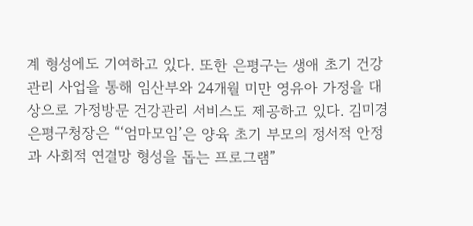계 형성에도 기여하고 있다. 또한 은평구는 생애 초기 건강관리 사업을 통해 임산부와 24개월 미만 영유아 가정을 대상으로 가정방문 건강관리 서비스도 제공하고 있다. 김미경 은평구청장은 “‘엄마모임’은 양육 초기 부모의 정서적 안정과 사회적 연결망 형성을 돕는 프로그램”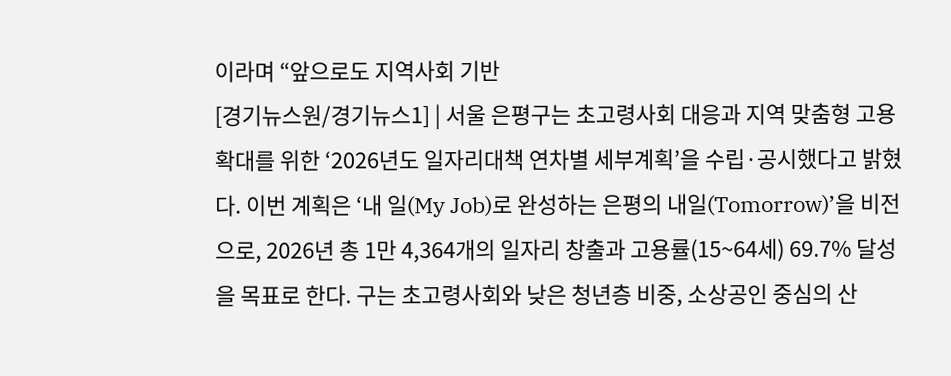이라며 “앞으로도 지역사회 기반
[경기뉴스원/경기뉴스1] | 서울 은평구는 초고령사회 대응과 지역 맞춤형 고용 확대를 위한 ‘2026년도 일자리대책 연차별 세부계획’을 수립·공시했다고 밝혔다. 이번 계획은 ‘내 일(My Job)로 완성하는 은평의 내일(Tomorrow)’을 비전으로, 2026년 총 1만 4,364개의 일자리 창출과 고용률(15~64세) 69.7% 달성을 목표로 한다. 구는 초고령사회와 낮은 청년층 비중, 소상공인 중심의 산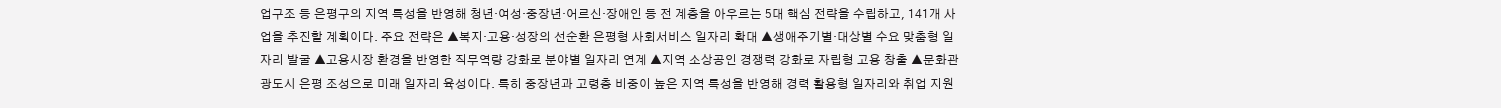업구조 등 은평구의 지역 특성을 반영해 청년·여성·중장년·어르신·장애인 등 전 계층을 아우르는 5대 핵심 전략을 수립하고, 141개 사업을 추진할 계획이다. 주요 전략은 ▲복지·고용·성장의 선순환 은평형 사회서비스 일자리 확대 ▲생애주기별·대상별 수요 맞춤형 일자리 발굴 ▲고용시장 환경을 반영한 직무역량 강화로 분야별 일자리 연계 ▲지역 소상공인 경쟁력 강화로 자립형 고용 창출 ▲문화관광도시 은평 조성으로 미래 일자리 육성이다. 특히 중장년과 고령층 비중이 높은 지역 특성을 반영해 경력 활용형 일자리와 취업 지원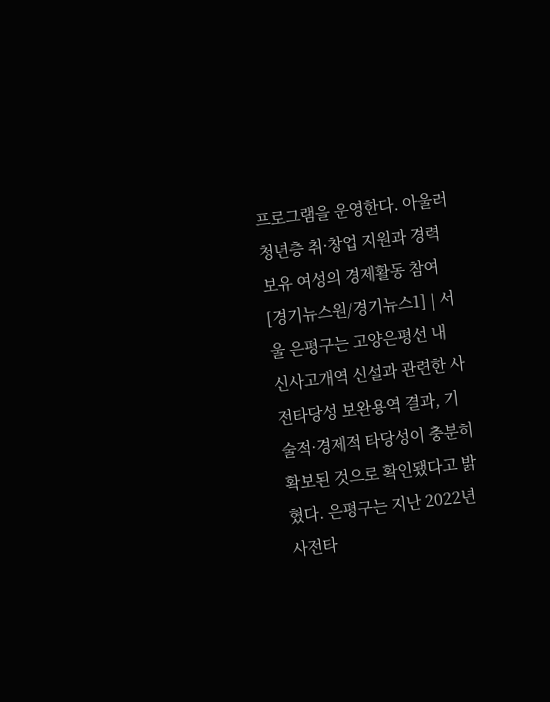프로그램을 운영한다. 아울러 청년층 취·창업 지원과 경력 보유 여성의 경제활동 참여
[경기뉴스원/경기뉴스1] | 서울 은평구는 고양은평선 내 신사고개역 신설과 관련한 사전타당성 보완용역 결과, 기술적·경제적 타당성이 충분히 확보된 것으로 확인됐다고 밝혔다. 은평구는 지난 2022년 사전타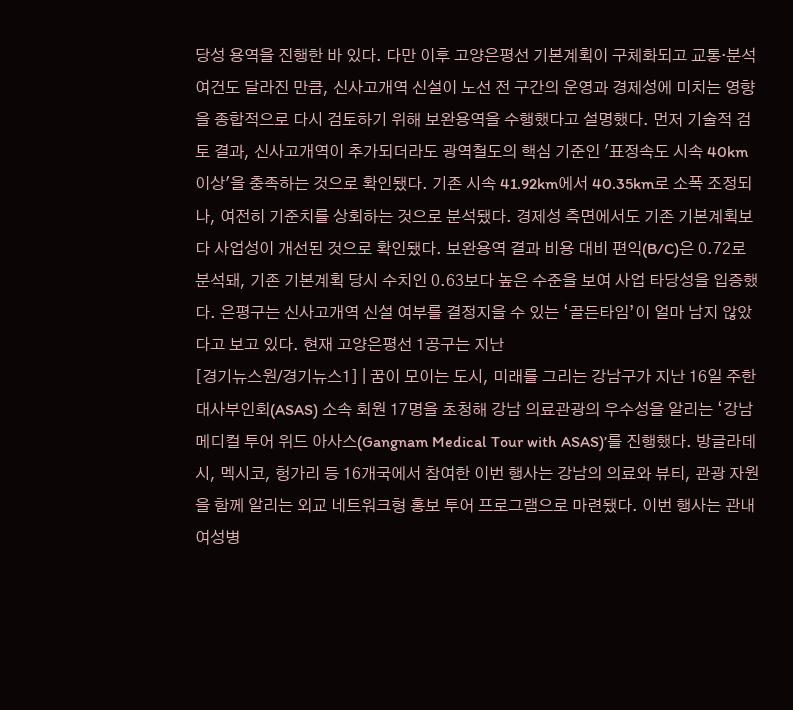당성 용역을 진행한 바 있다. 다만 이후 고양은평선 기본계획이 구체화되고 교통·분석 여건도 달라진 만큼, 신사고개역 신설이 노선 전 구간의 운영과 경제성에 미치는 영향을 종합적으로 다시 검토하기 위해 보완용역을 수행했다고 설명했다. 먼저 기술적 검토 결과, 신사고개역이 추가되더라도 광역철도의 핵심 기준인 '표정속도 시속 40km 이상'을 충족하는 것으로 확인됐다. 기존 시속 41.92km에서 40.35km로 소폭 조정되나, 여전히 기준치를 상회하는 것으로 분석됐다. 경제성 측면에서도 기존 기본계획보다 사업성이 개선된 것으로 확인됐다. 보완용역 결과 비용 대비 편익(B/C)은 0.72로 분석돼, 기존 기본계획 당시 수치인 0.63보다 높은 수준을 보여 사업 타당성을 입증했다. 은평구는 신사고개역 신설 여부를 결정지을 수 있는 ‘골든타임’이 얼마 남지 않았다고 보고 있다. 현재 고양은평선 1공구는 지난
[경기뉴스원/경기뉴스1] | 꿈이 모이는 도시, 미래를 그리는 강남구가 지난 16일 주한대사부인회(ASAS) 소속 회원 17명을 초청해 강남 의료관광의 우수성을 알리는 ‘강남 메디컬 투어 위드 아사스(Gangnam Medical Tour with ASAS)’를 진행했다. 방글라데시, 멕시코, 헝가리 등 16개국에서 참여한 이번 행사는 강남의 의료와 뷰티, 관광 자원을 함께 알리는 외교 네트워크형 홍보 투어 프로그램으로 마련됐다. 이번 행사는 관내 여성병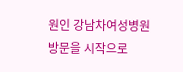원인 강남차여성병원 방문을 시작으로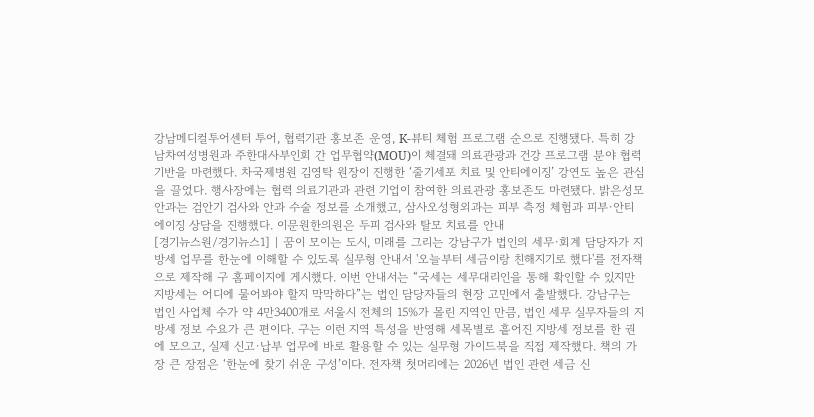강남메디컬투어센터 투어, 협력기관 홍보존 운영, K-뷰티 체험 프로그램 순으로 진행됐다. 특히 강남차여성병원과 주한대사부인회 간 업무협약(MOU)이 체결돼 의료관광과 건강 프로그램 분야 협력 기반을 마련했다. 차국제병원 김영탁 원장이 진행한 ‘줄기세포 치료 및 안티에이징’ 강연도 높은 관심을 끌었다. 행사장에는 협력 의료기관과 관련 기업이 참여한 의료관광 홍보존도 마련됐다. 밝은성모안과는 검안기 검사와 안과 수술 정보를 소개했고, 삼사오성형외과는 피부 측정 체험과 피부·안티에이징 상담을 진행했다. 이문원한의원은 두피 검사와 탈모 치료를 안내
[경기뉴스원/경기뉴스1] | 꿈이 모이는 도시, 미래를 그리는 강남구가 법인의 세무·회계 담당자가 지방세 업무를 한눈에 이해할 수 있도록 실무형 안내서 '오늘부터 세금이랑 친해지기로 했다'를 전자책으로 제작해 구 홈페이지에 게시했다. 이번 안내서는 “국세는 세무대리인을 통해 확인할 수 있지만 지방세는 어디에 물어봐야 할지 막막하다”는 법인 담당자들의 현장 고민에서 출발했다. 강남구는 법인 사업체 수가 약 4만3400개로 서울시 전체의 15%가 몰린 지역인 만큼, 법인 세무 실무자들의 지방세 정보 수요가 큰 편이다. 구는 이런 지역 특성을 반영해 세목별로 흩어진 지방세 정보를 한 권에 모으고, 실제 신고·납부 업무에 바로 활용할 수 있는 실무형 가이드북을 직접 제작했다. 책의 가장 큰 장점은 ‘한눈에 찾기 쉬운 구성’이다. 전자책 첫머리에는 2026년 법인 관련 세금 신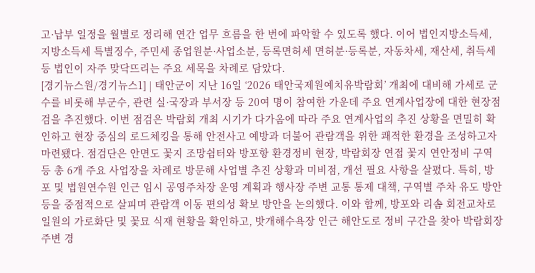고·납부 일정을 월별로 정리해 연간 업무 흐름을 한 번에 파악할 수 있도록 했다. 이어 법인지방소득세, 지방소득세 특별징수, 주민세 종업원분·사업소분, 등록면허세 면허분·등록분, 자동차세, 재산세, 취득세 등 법인이 자주 맞닥뜨리는 주요 세목을 차례로 담았다.
[경기뉴스원/경기뉴스1] | 태안군이 지난 16일 ‘2026 태안국제원예치유박람회’ 개최에 대비해 가세로 군수를 비롯해 부군수, 관련 실·국장과 부서장 등 20여 명이 참여한 가운데 주요 연계사업장에 대한 현장점검을 추진했다. 이번 점검은 박람회 개최 시기가 다가옴에 따라 주요 연계사업의 추진 상황을 면밀히 확인하고 현장 중심의 로드체킹을 통해 안전사고 예방과 더불어 관람객을 위한 쾌적한 환경을 조성하고자 마련됐다. 점검단은 안면도 꽃지 조망쉼터와 방포항 환경정비 현장, 박람회장 연접 꽃지 연안정비 구역 등 총 6개 주요 사업장을 차례로 방문해 사업별 추진 상황과 미비점, 개선 필요 사항을 살폈다. 특히, 방포 및 법원연수원 인근 임시 공영주차장 운영 계획과 행사장 주변 교통 통제 대책, 구역별 주차 유도 방안 등을 중점적으로 살피며 관람객 이동 편의성 확보 방안을 논의했다. 이와 함께, 방포와 리솜 회전교차로 일원의 가로화단 및 꽃묘 식재 현황을 확인하고, 밧개해수욕장 인근 해안도로 정비 구간을 찾아 박람회장 주변 경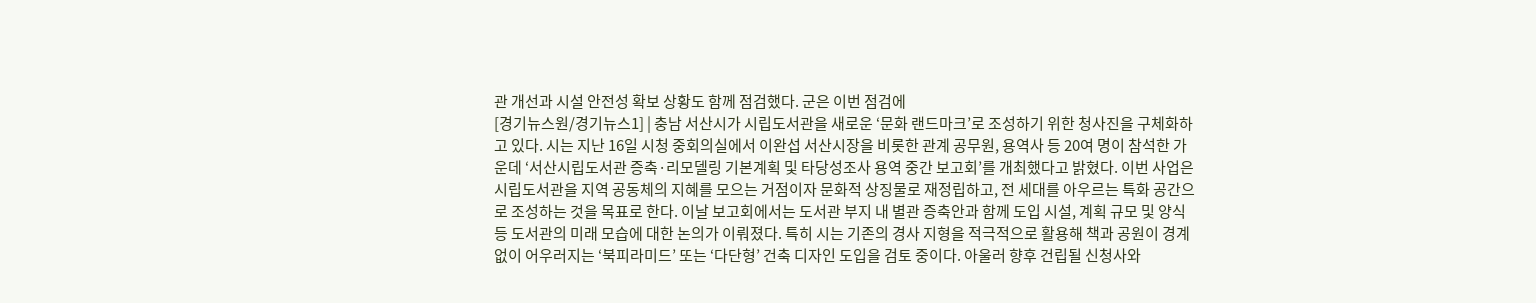관 개선과 시설 안전성 확보 상황도 함께 점검했다. 군은 이번 점검에
[경기뉴스원/경기뉴스1] | 충남 서산시가 시립도서관을 새로운 ‘문화 랜드마크’로 조성하기 위한 청사진을 구체화하고 있다. 시는 지난 16일 시청 중회의실에서 이완섭 서산시장을 비롯한 관계 공무원, 용역사 등 20여 명이 참석한 가운데 ‘서산시립도서관 증축·리모델링 기본계획 및 타당성조사 용역 중간 보고회’를 개최했다고 밝혔다. 이번 사업은 시립도서관을 지역 공동체의 지혜를 모으는 거점이자 문화적 상징물로 재정립하고, 전 세대를 아우르는 특화 공간으로 조성하는 것을 목표로 한다. 이날 보고회에서는 도서관 부지 내 별관 증축안과 함께 도입 시설, 계획 규모 및 양식 등 도서관의 미래 모습에 대한 논의가 이뤄졌다. 특히 시는 기존의 경사 지형을 적극적으로 활용해 책과 공원이 경계 없이 어우러지는 ‘북피라미드’ 또는 ‘다단형’ 건축 디자인 도입을 검토 중이다. 아울러 향후 건립될 신청사와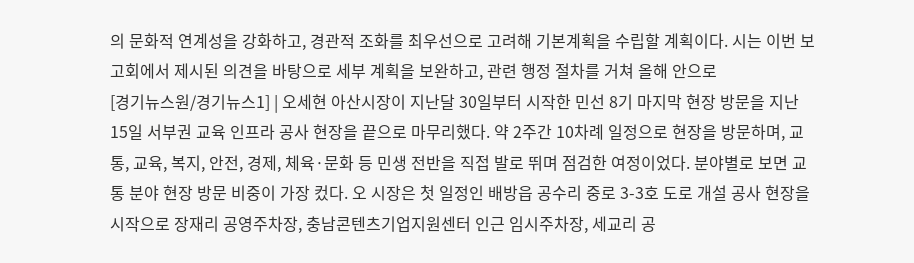의 문화적 연계성을 강화하고, 경관적 조화를 최우선으로 고려해 기본계획을 수립할 계획이다. 시는 이번 보고회에서 제시된 의견을 바탕으로 세부 계획을 보완하고, 관련 행정 절차를 거쳐 올해 안으로
[경기뉴스원/경기뉴스1] | 오세현 아산시장이 지난달 30일부터 시작한 민선 8기 마지막 현장 방문을 지난 15일 서부권 교육 인프라 공사 현장을 끝으로 마무리했다. 약 2주간 10차례 일정으로 현장을 방문하며, 교통, 교육, 복지, 안전, 경제, 체육·문화 등 민생 전반을 직접 발로 뛰며 점검한 여정이었다. 분야별로 보면 교통 분야 현장 방문 비중이 가장 컸다. 오 시장은 첫 일정인 배방읍 공수리 중로 3-3호 도로 개설 공사 현장을 시작으로 장재리 공영주차장, 충남콘텐츠기업지원센터 인근 임시주차장, 세교리 공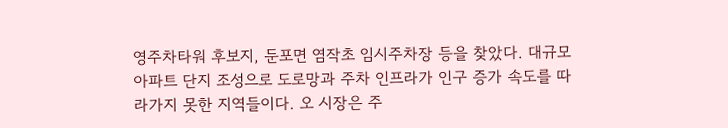영주차타워 후보지, 둔포면 염작초 임시주차장 등을 찾았다. 대규모 아파트 단지 조성으로 도로망과 주차 인프라가 인구 증가 속도를 따라가지 못한 지역들이다. 오 시장은 주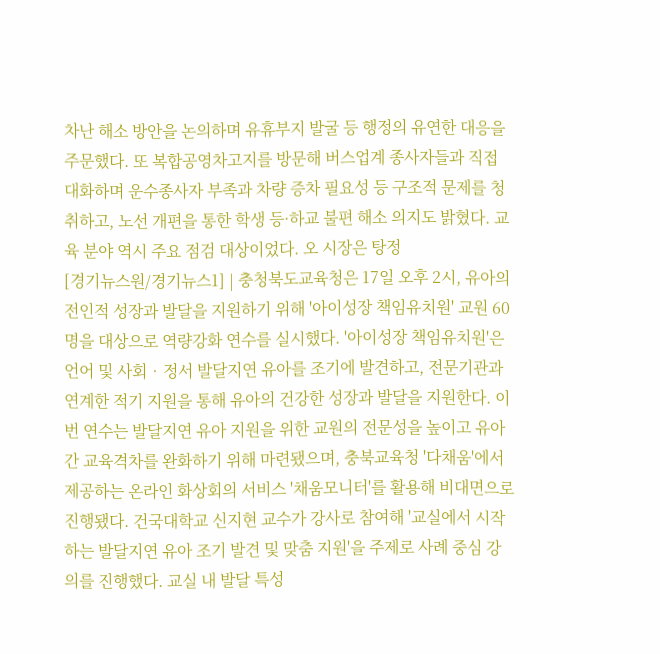차난 해소 방안을 논의하며 유휴부지 발굴 등 행정의 유연한 대응을 주문했다. 또 복합공영차고지를 방문해 버스업계 종사자들과 직접 대화하며 운수종사자 부족과 차량 증차 필요성 등 구조적 문제를 청취하고, 노선 개편을 통한 학생 등·하교 불편 해소 의지도 밝혔다. 교육 분야 역시 주요 점검 대상이었다. 오 시장은 탕정
[경기뉴스원/경기뉴스1] | 충청북도교육청은 17일 오후 2시, 유아의 전인적 성장과 발달을 지원하기 위해 '아이성장 책임유치원' 교원 60명을 대상으로 역량강화 연수를 실시했다. '아이성장 책임유치원'은 언어 및 사회‧정서 발달지연 유아를 조기에 발견하고, 전문기관과 연계한 적기 지원을 통해 유아의 건강한 성장과 발달을 지원한다. 이번 연수는 발달지연 유아 지원을 위한 교원의 전문성을 높이고 유아 간 교육격차를 완화하기 위해 마련됐으며, 충북교육청 '다채움'에서 제공하는 온라인 화상회의 서비스 '채움모니터'를 활용해 비대면으로 진행됐다. 건국대학교 신지현 교수가 강사로 참여해 '교실에서 시작하는 발달지연 유아 조기 발견 및 맞춤 지원'을 주제로 사례 중심 강의를 진행했다. 교실 내 발달 특성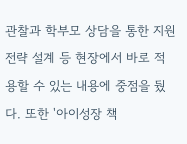관찰과 학부모 상담을 통한 지원 전략 설계 등 현장에서 바로 적용할 수 있는 내용에 중점을 뒀다. 또한 '아이성장 책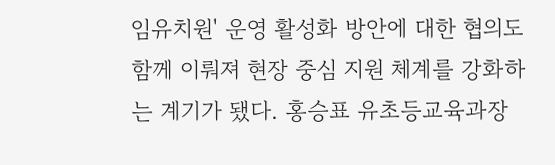임유치원' 운영 활성화 방안에 대한 협의도 함께 이뤄져 현장 중심 지원 체계를 강화하는 계기가 됐다. 홍승표 유초등교육과장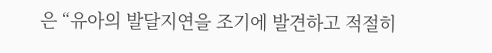은 “유아의 발달지연을 조기에 발견하고 적절히